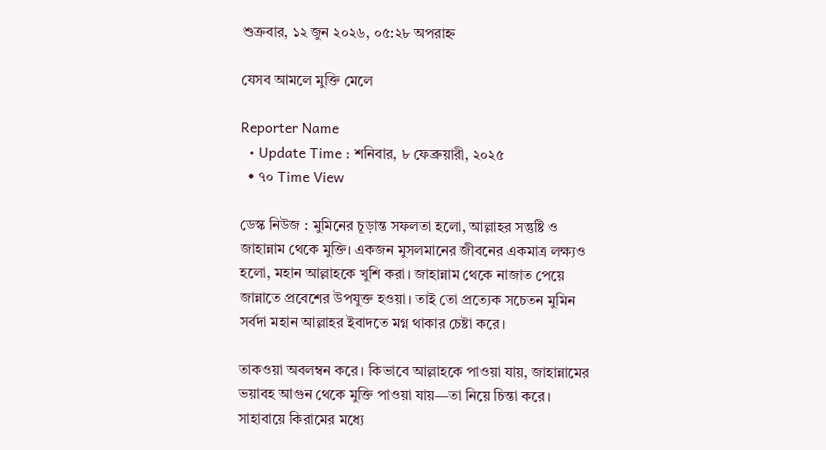শুক্রবার, ১২ জুন ২০২৬, ০৫:২৮ অপরাহ্ন

যেসব আমলে মুক্তি মেলে

Reporter Name
  • Update Time : শনিবার, ৮ ফেব্রুয়ারী, ২০২৫
  • ৭০ Time View

ডেস্ক নিউজ : মুমিনের চূড়ান্ত সফলতা হলো, আল্লাহর সন্তুষ্টি ও জাহান্নাম থেকে মুক্তি। একজন মুসলমানের জীবনের একমাত্র লক্ষ্যও হলো, মহান আল্লাহকে খুশি করা। জাহান্নাম থেকে নাজাত পেয়ে জান্নাতে প্রবেশের উপযুক্ত হওয়া। তাই তো প্রত্যেক সচেতন মুমিন সর্বদা মহান আল্লাহর ইবাদতে মগ্ন থাকার চেষ্টা করে।

তাকওয়া অবলম্বন করে। কিভাবে আল্লাহকে পাওয়া যায়, জাহান্নামের ভয়াবহ আগুন থেকে মুক্তি পাওয়া যায়—তা নিয়ে চিন্তা করে। সাহাবায়ে কিরামের মধ্যে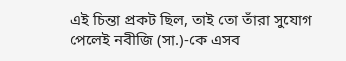এই চিন্তা প্রকট ছিল, তাই তো তাঁরা সুযোগ পেলেই নবীজি (সা.)-কে এসব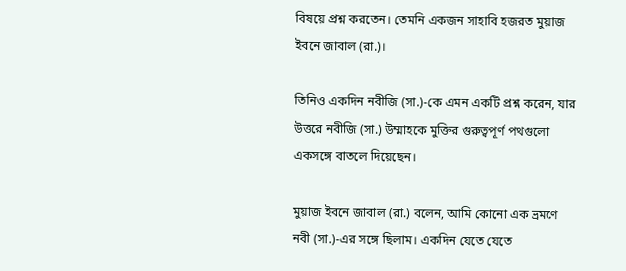বিষয়ে প্রশ্ন করতেন। তেমনি একজন সাহাবি হজরত মুয়াজ ইবনে জাবাল (রা.)।

তিনিও একদিন নবীজি (সা.)-কে এমন একটি প্রশ্ন করেন, যার উত্তরে নবীজি (সা.) উম্মাহকে মুক্তির গুরুত্বপূর্ণ পথগুলো একসঙ্গে বাতলে দিয়েছেন।

মুয়াজ ইবনে জাবাল (রা.) বলেন, আমি কোনো এক ভ্রমণে নবী (সা.)-এর সঙ্গে ছিলাম। একদিন যেতে যেতে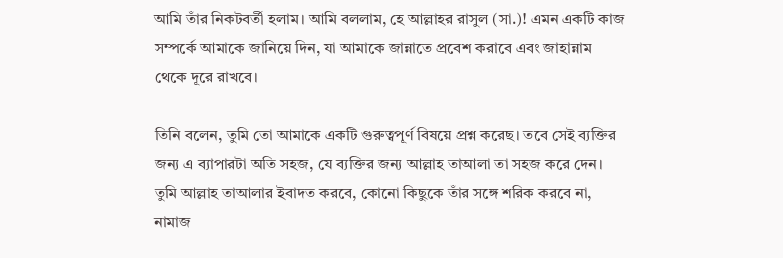আমি তাঁর নিকটবর্তী হলাম। আমি বললাম, হে আল্লাহর রাসুল (সা.)! এমন একটি কাজ সম্পর্কে আমাকে জানিয়ে দিন, যা আমাকে জান্নাতে প্রবেশ করাবে এবং জাহান্নাম থেকে দূরে রাখবে।

তিনি বলেন, তুমি তো আমাকে একটি গুরুত্বপূর্ণ বিষয়ে প্রশ্ন করেছ। তবে সেই ব্যক্তির জন্য এ ব্যাপারটা অতি সহজ, যে ব্যক্তির জন্য আল্লাহ তাআলা তা সহজ করে দেন। তুমি আল্লাহ তাআলার ইবাদত করবে, কোনো কিছুকে তাঁর সঙ্গে শরিক করবে না, নামাজ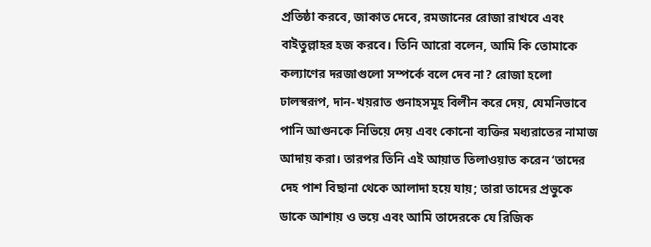প্রতিষ্ঠা করবে, জাকাত দেবে, রমজানের রোজা রাখবে এবং বাইতুল্লাহর হজ করবে। তিনি আরো বলেন, আমি কি তোমাকে কল্যাণের দরজাগুলো সম্পর্কে বলে দেব না? রোজা হলো ঢালস্বরূপ, দান-খয়রাত গুনাহসমূহ বিলীন করে দেয়, যেমনিভাবে পানি আগুনকে নিভিয়ে দেয় এবং কোনো ব্যক্তির মধ্যরাতের নামাজ আদায় করা। তারপর তিনি এই আয়াত তিলাওয়াত করেন ‘তাদের দেহ পাশ বিছানা থেকে আলাদা হয়ে যায়; তারা তাদের প্রভুকে ডাকে আশায় ও ভয়ে এবং আমি তাদেরকে যে রিজিক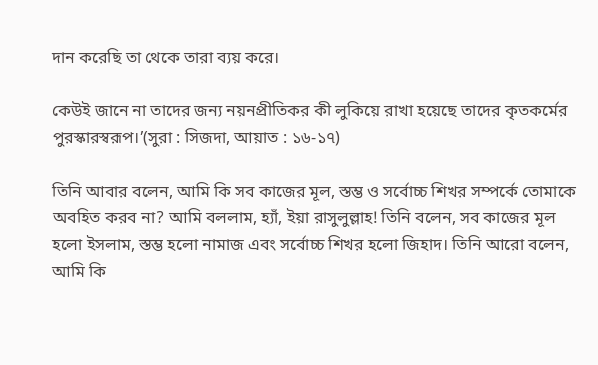দান করেছি তা থেকে তারা ব্যয় করে।

কেউই জানে না তাদের জন্য নয়নপ্রীতিকর কী লুকিয়ে রাখা হয়েছে তাদের কৃতকর্মের পুরস্কারস্বরূপ।’(সুরা : সিজদা, আয়াত : ১৬-১৭)

তিনি আবার বলেন, আমি কি সব কাজের মূল, স্তম্ভ ও সর্বোচ্চ শিখর সম্পর্কে তোমাকে অবহিত করব না? আমি বললাম, হ্যাঁ, ইয়া রাসুলুল্লাহ! তিনি বলেন, সব কাজের মূল হলো ইসলাম, স্তম্ভ হলো নামাজ এবং সর্বোচ্চ শিখর হলো জিহাদ। তিনি আরো বলেন, আমি কি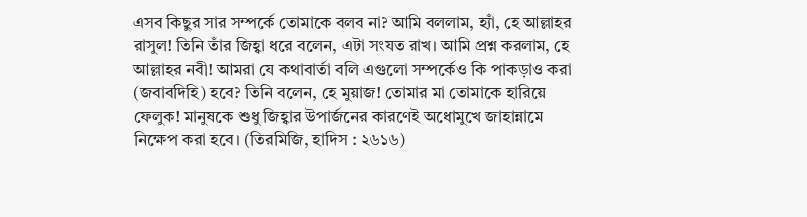এসব কিছুর সার সম্পর্কে তোমাকে বলব না? আমি বললাম, হ্যাঁ, হে আল্লাহর রাসুল! তিনি তাঁর জিহ্বা ধরে বলেন, এটা সংযত রাখ। আমি প্রশ্ন করলাম, হে আল্লাহর নবী! আমরা যে কথাবার্তা বলি এগুলো সম্পর্কেও কি পাকড়াও করা (জবাবদিহি) হবে? তিনি বলেন, হে মুয়াজ! তোমার মা তোমাকে হারিয়ে ফেলুক! মানুষকে শুধু জিহ্বার উপার্জনের কারণেই অধোমুখে জাহান্নামে নিক্ষেপ করা হবে। (তিরমিজি, হাদিস : ২৬১৬)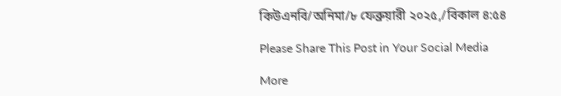কিউএনবি/অনিমা/৮ ফেব্রুয়ারী ২০২৫,/বিকাল ৪:৫৪

Please Share This Post in Your Social Media

More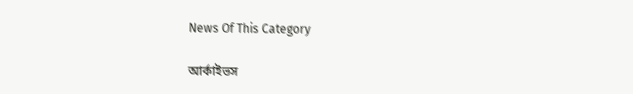News Of This Category

আর্কাইভস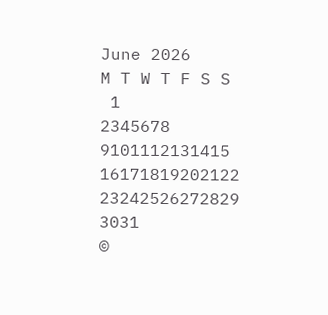June 2026
M T W T F S S
 1
2345678
9101112131415
16171819202122
23242526272829
3031
©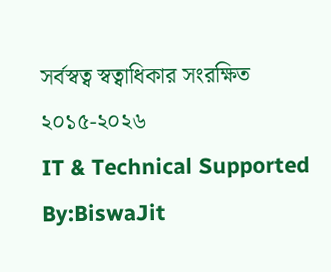সর্বস্বত্ব স্বত্বাধিকার সংরক্ষিত ২০১৫-২০২৬
IT & Technical Supported By:BiswaJit